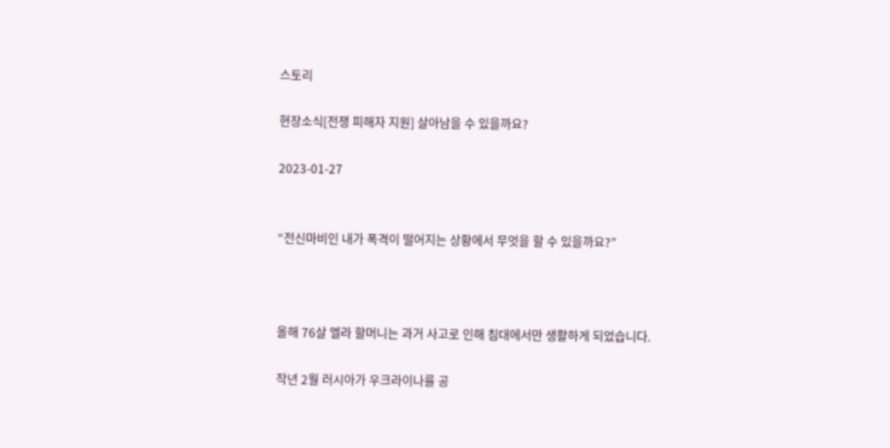스토리

현장소식[전쟁 피해자 지원] 살아남을 수 있을까요?

2023-01-27


“전신마비인 내가 폭격이 떨어지는 상황에서 무엇을 할 수 있을까요?”



올해 76살 엘라 할머니는 과거 사고로 인해 침대에서만 생활하게 되었습니다.

작년 2월 러시아가 우크라이나를 공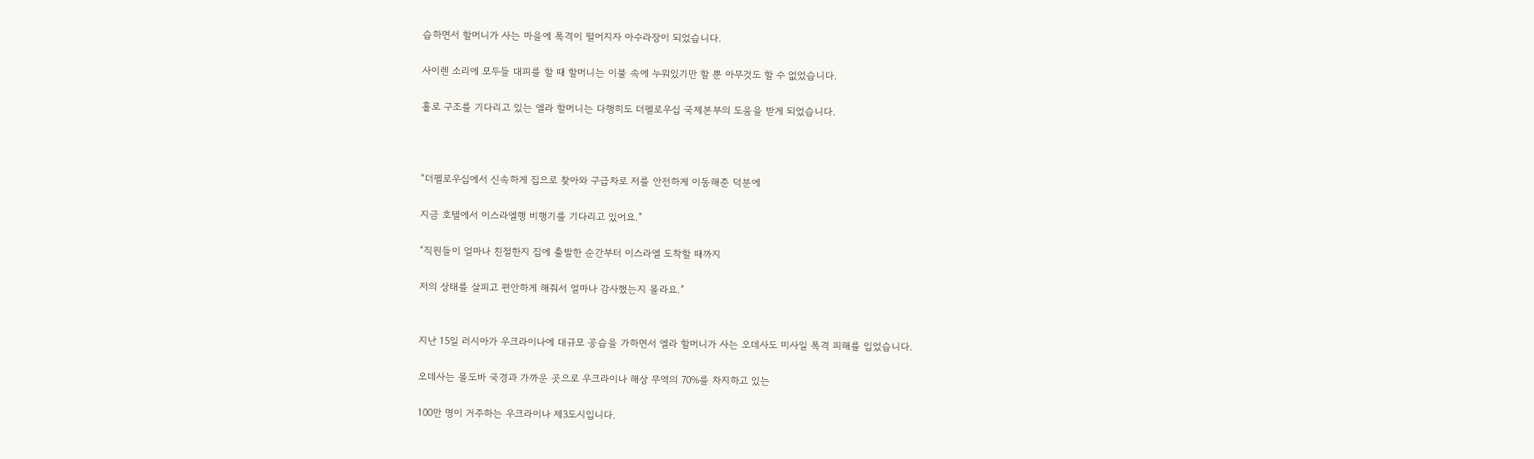습하면서 할머니가 사는 마을에 폭격이 떨어지자 아수라장이 되었습니다.

사이렌 소리에 모두들 대피를 할 때 할머니는 이불 속에 누워있기만 할 뿐 아무것도 할 수 없었습니다.

홀로 구조를 기다리고 있는 엘라 할머니는 다행히도 더펠로우십 국제본부의 도움을 받게 되었습니다.



“더펠로우십에서 신속하게 집으로 찾아와 구급차로 저를 안전하게 이동해준 덕분에

지금 호텔에서 이스라엘행 비행기를 기다리고 있어요.”

“직원들이 얼마나 친절한지 집에 출발한 순간부터 이스라엘 도착할 때까지

저의 상태를 살피고 편안하게 해줘서 얼마나 감사했는지 몰라요.”


지난 15일 러시아가 우크라이나에 대규모 공습을 가하면서 엘라 할머니가 사는 오데사도 미사일 폭격 피해를 입었습니다.

오데사는 몰도바 국경과 가까운 곳으로 우크라이나 해상 무역의 70%를 차지하고 있는

100만 명이 거주하는 우크라이나 제3도시입니다.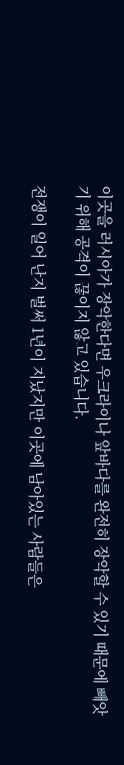이곳을 러시아가 장악한다면 우크라이나 앞바다를 완전히 장악할 수 있기 때문에 빼앗기 위해 공격이 끊이지 않고 있습니다.

전쟁이 일어 난지 벌써 1년이 지났지만 이곳에 남아있는 사람들은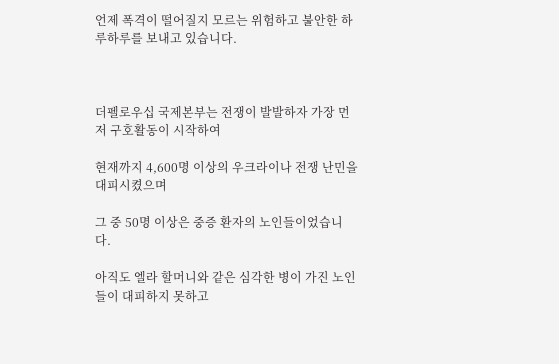언제 폭격이 떨어질지 모르는 위험하고 불안한 하루하루를 보내고 있습니다.



더펠로우십 국제본부는 전쟁이 발발하자 가장 먼저 구호활동이 시작하여

현재까지 4,600명 이상의 우크라이나 전쟁 난민을 대피시켰으며

그 중 50명 이상은 중증 환자의 노인들이었습니다.

아직도 엘라 할머니와 같은 심각한 병이 가진 노인들이 대피하지 못하고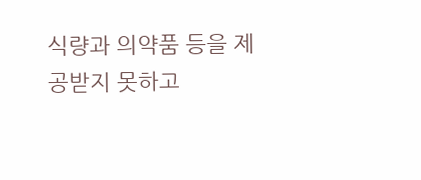식량과 의약품 등을 제공받지 못하고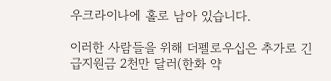우크라이나에 홀로 남아 있습니다.

이러한 사람들을 위해 더펠로우십은 추가로 긴급지원금 2천만 달러(한화 약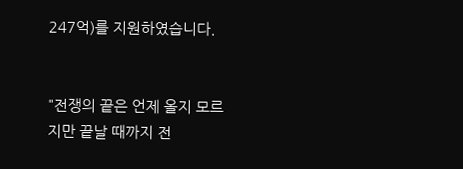247억)를 지원하였습니다.


"전쟁의 끝은 언제 올지 모르지만 끝날 때까지 전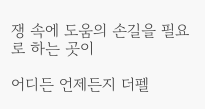쟁 속에 도움의 손길을 필요로 하는 곳이

어디든 언제든지 더펠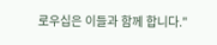로우십은 이들과 함께 합니다."